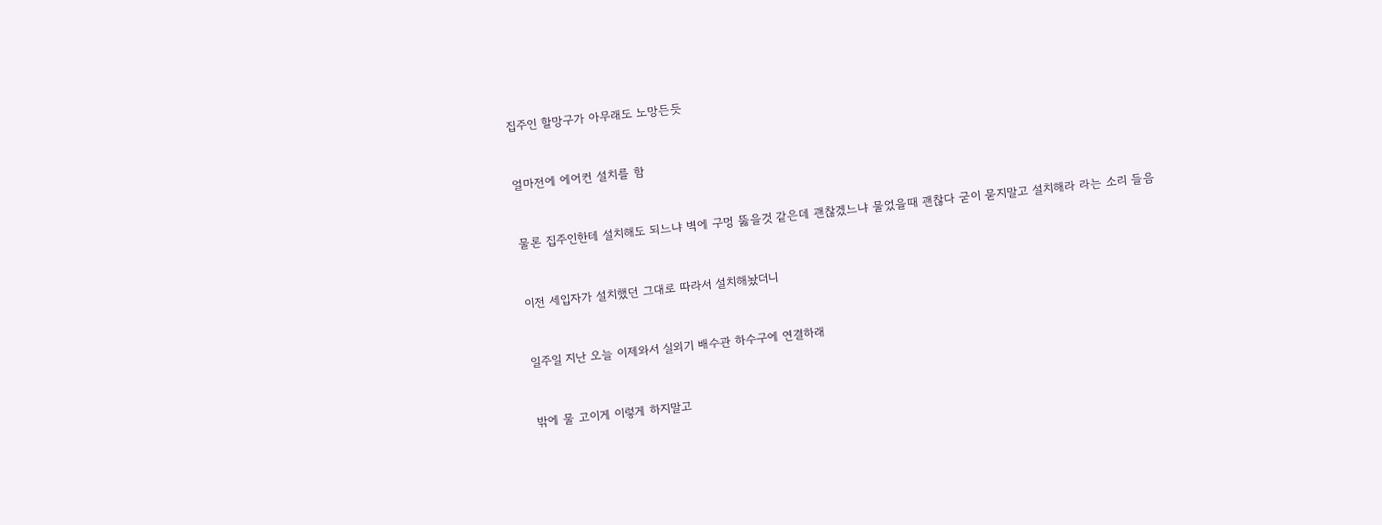집주인 할망구가 아무래도 노망든듯


얼마전에 에어컨 설치를 함


물론 집주인한테 설치해도 되느냐 벽에 구멍 뚫을것 같은데 괜찮겠느냐 물었을때 괜찮다 굳이 묻지말고 설치해라 라는 소리 들음


이전 세입자가 설치했던 그대로 따라서 설치해놨더니


일주일 지난 오늘 이제와서 실외기 배수관 하수구에 연결하래


밖에 물 고이게 이렇게 하지말고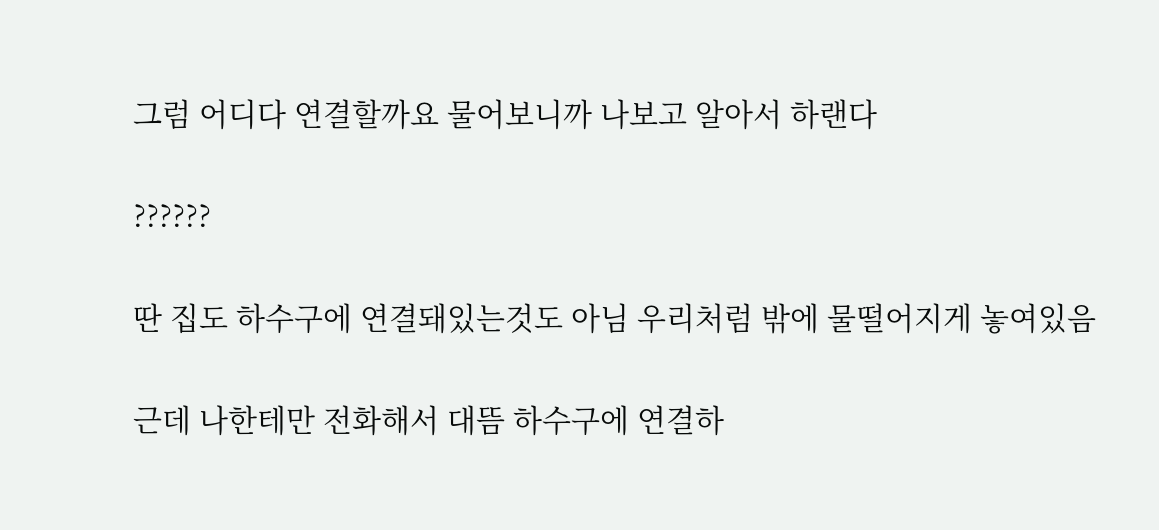그럼 어디다 연결할까요 물어보니까 나보고 알아서 하랜다


??????


딴 집도 하수구에 연결돼있는것도 아님 우리처럼 밖에 물떨어지게 놓여있음


근데 나한테만 전화해서 대뜸 하수구에 연결하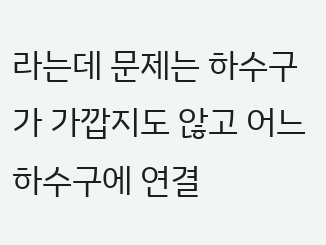라는데 문제는 하수구가 가깝지도 않고 어느 하수구에 연결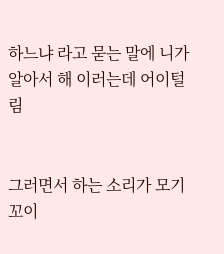하느냐 라고 묻는 말에 니가 알아서 해 이러는데 어이털림


그러면서 하는 소리가 모기 꼬이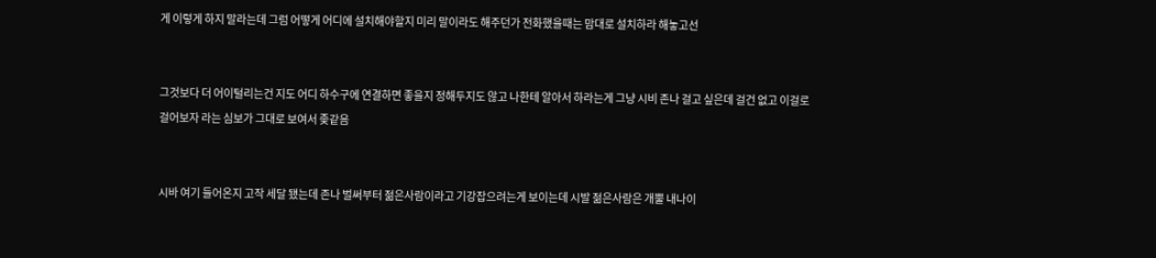게 이렇게 하지 말라는데 그럼 어떻게 어디에 설치해야할지 미리 말이라도 해주던가 전화했을때는 맘대로 설치하라 해놓고선


그것보다 더 어이털리는건 지도 어디 하수구에 연결하면 좋을지 정해두지도 않고 나한테 알아서 하라는게 그냥 시비 존나 걸고 싶은데 걸건 없고 이걸로 걸어보자 라는 심보가 그대로 보여서 좆같음


시바 여기 들어온지 고작 세달 됐는데 존나 벌써부터 젊은사람이라고 기강잡으려는게 보이는데 시발 젊은사람은 개뿔 내나이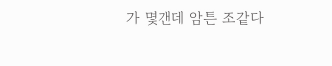가 몇갠데 암튼 조같다